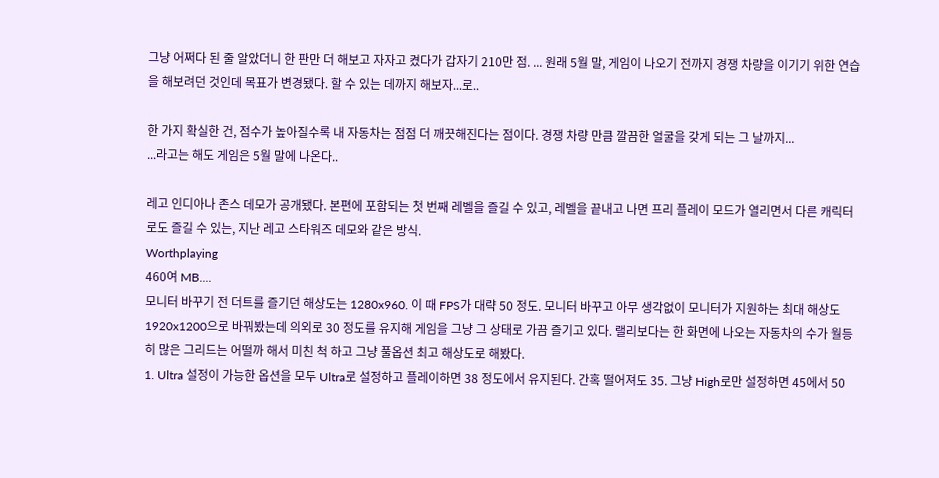그냥 어쩌다 된 줄 알았더니 한 판만 더 해보고 자자고 켰다가 갑자기 210만 점. ... 원래 5월 말, 게임이 나오기 전까지 경쟁 차량을 이기기 위한 연습을 해보려던 것인데 목표가 변경됐다. 할 수 있는 데까지 해보자...로..

한 가지 확실한 건, 점수가 높아질수록 내 자동차는 점점 더 깨끗해진다는 점이다. 경쟁 차량 만큼 깔끔한 얼굴을 갖게 되는 그 날까지...
...라고는 해도 게임은 5월 말에 나온다..

레고 인디아나 존스 데모가 공개됐다. 본편에 포함되는 첫 번째 레벨을 즐길 수 있고, 레벨을 끝내고 나면 프리 플레이 모드가 열리면서 다른 캐릭터로도 즐길 수 있는, 지난 레고 스타워즈 데모와 같은 방식.
Worthplaying
460여 MB....
모니터 바꾸기 전 더트를 즐기던 해상도는 1280x960. 이 때 FPS가 대략 50 정도. 모니터 바꾸고 아무 생각없이 모니터가 지원하는 최대 해상도 1920x1200으로 바꿔봤는데 의외로 30 정도를 유지해 게임을 그냥 그 상태로 가끔 즐기고 있다. 랠리보다는 한 화면에 나오는 자동차의 수가 월등히 많은 그리드는 어떨까 해서 미친 척 하고 그냥 풀옵션 최고 해상도로 해봤다.
1. Ultra 설정이 가능한 옵션을 모두 Ultra로 설정하고 플레이하면 38 정도에서 유지된다. 간혹 떨어져도 35. 그냥 High로만 설정하면 45에서 50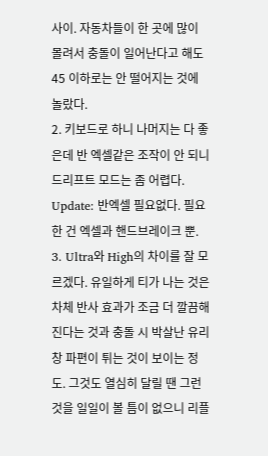사이. 자동차들이 한 곳에 많이 몰려서 충돌이 일어난다고 해도 45 이하로는 안 떨어지는 것에 놀랐다.
2. 키보드로 하니 나머지는 다 좋은데 반 엑셀같은 조작이 안 되니 드리프트 모드는 좀 어렵다.
Update: 반엑셀 필요없다. 필요한 건 엑셀과 핸드브레이크 뿐.
3. Ultra와 High의 차이를 잘 모르겠다. 유일하게 티가 나는 것은 차체 반사 효과가 조금 더 깔끔해진다는 것과 충돌 시 박살난 유리창 파편이 튀는 것이 보이는 정도. 그것도 열심히 달릴 땐 그런 것을 일일이 볼 틈이 없으니 리플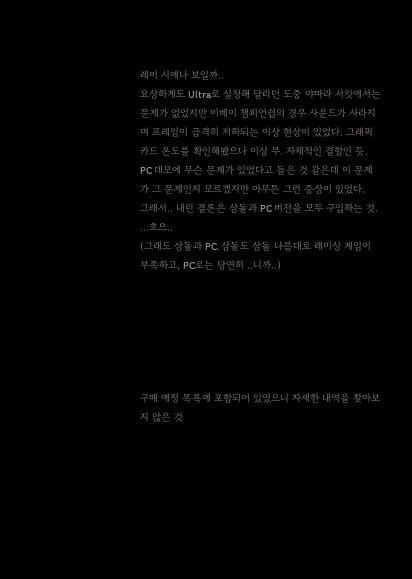레이 시에나 보일까..
요상하게도 Ultra로 설정해 달리던 도중 야마라 서킷에서는 문제가 없었지만 이베이 챔피언쉽의 경우 사운드가 사라지며 프레임이 급격히 저하되는 이상 현상이 있었다. 그래픽 카드 온도를 확인해봤으나 이상 무. 자체적인 결함인 듯. PC 데모에 무슨 문제가 있었다고 들은 것 같은데 이 문제가 그 문제인지 모르겠지만 아무튼 그런 증상이 있었다.
그래서.. 내린 결론은 삼돌과 PC 버전을 모두 구입하는 것. ...흐으..
(그래도 삼돌과 PC. 삼돌도 삼돌 나름대로 레이싱 게임이 부족하고, PC로는 당연히 ..니까..)






구매 예정 목록에 포함되어 있었으니 자세한 내역을 찾아보지 않은 것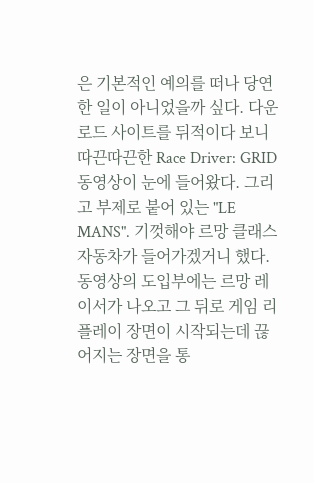은 기본적인 예의를 떠나 당연한 일이 아니었을까 싶다. 다운로드 사이트를 뒤적이다 보니 따끈따끈한 Race Driver: GRID 동영상이 눈에 들어왔다. 그리고 부제로 붙어 있는 "LE MANS". 기껏해야 르망 클래스 자동차가 들어가겠거니 했다.
동영상의 도입부에는 르망 레이서가 나오고 그 뒤로 게임 리플레이 장면이 시작되는데 끊어지는 장면을 통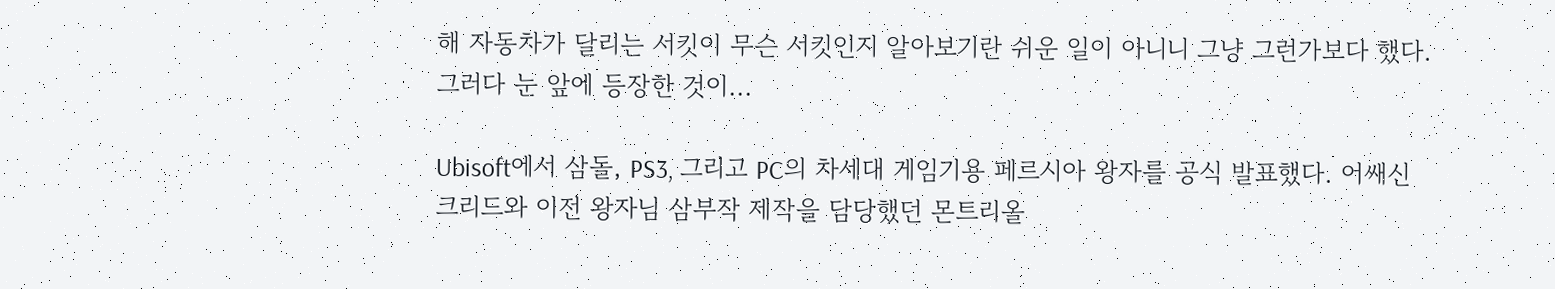해 자동차가 달리는 서킷이 무슨 서킷인지 알아보기란 쉬운 일이 아니니 그냥 그런가보다 했다. 그러다 눈 앞에 등장한 것이...

Ubisoft에서 삼돌, PS3, 그리고 PC의 차세대 게임기용 페르시아 왕자를 공식 발표했다. 어쌔신 크리드와 이전 왕자님 삼부작 제작을 담당했던 몬트리올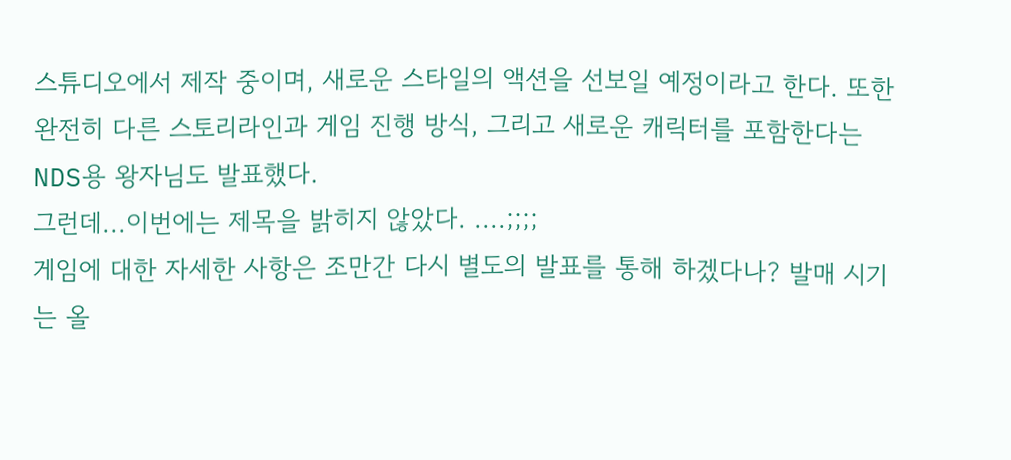스튜디오에서 제작 중이며, 새로운 스타일의 액션을 선보일 예정이라고 한다. 또한 완전히 다른 스토리라인과 게임 진행 방식, 그리고 새로운 캐릭터를 포함한다는 NDS용 왕자님도 발표했다.
그런데...이번에는 제목을 밝히지 않았다. ....;;;;
게임에 대한 자세한 사항은 조만간 다시 별도의 발표를 통해 하겠다나? 발매 시기는 올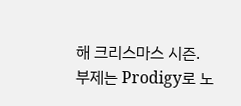해 크리스마스 시즌.
부제는 Prodigy로 노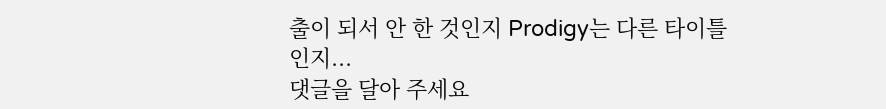출이 되서 안 한 것인지 Prodigy는 다른 타이틀인지...
댓글을 달아 주세요